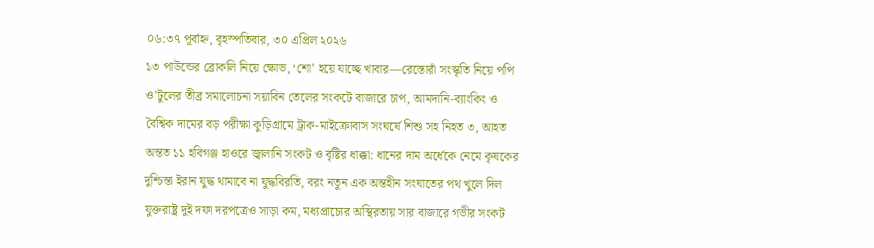০৬:৩৭ পূর্বাহ্ন, বৃহস্পতিবার, ৩০ এপ্রিল ২০২৬
১৩ পাউন্ডের ব্রোকলি নিয়ে ক্ষোভ, ‘শো’ হয়ে যাচ্ছে খাবার—রেস্তোরাঁ সংস্কৃতি নিয়ে পপি ও’টুলের তীব্র সমালোচনা সয়াবিন তেলের সংকটে বাজারে চাপ, আমদানি-ব্যাংকিং ও বৈশ্বিক দামের বড় পরীক্ষা কুড়িগ্রামে ট্রাক-মাইক্রোবাস সংঘর্ষে শিশু সহ নিহত ৩, আহত অন্তত ১১ হবিগঞ্জ হাওরে জ্বালানি সংকট ও বৃষ্টির ধাক্কা: ধানের দাম অর্ধেকে নেমে কৃষকের দুশ্চিন্তা ইরান যুদ্ধ থামাবে না যুদ্ধবিরতি, বরং নতুন এক অন্তহীন সংঘাতের পথ খুলে দিল যুক্তরাষ্ট্র দুই দফা দরপত্রেও সাড়া কম, মধ্যপ্রাচ্যের অস্থিরতায় সার বাজারে গভীর সংকট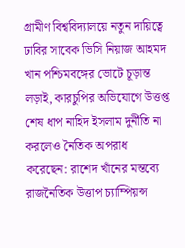গ্রামীণ বিশ্ববিদ্যালয়ে নতুন দায়িত্বে ঢাবির সাবেক ভিসি নিয়াজ আহমদ খান পশ্চিমবঙ্গের ভোটে চূড়ান্ত লড়াই, কারচুপির অভিযোগে উত্তপ্ত শেষ ধাপ নাহিদ ইসলাম দুর্নীতি না করলেও নৈতিক অপরাধ করেছেন: রাশেদ খাঁনের মন্তব্যে রাজনৈতিক উত্তাপ চ্যাম্পিয়ন্স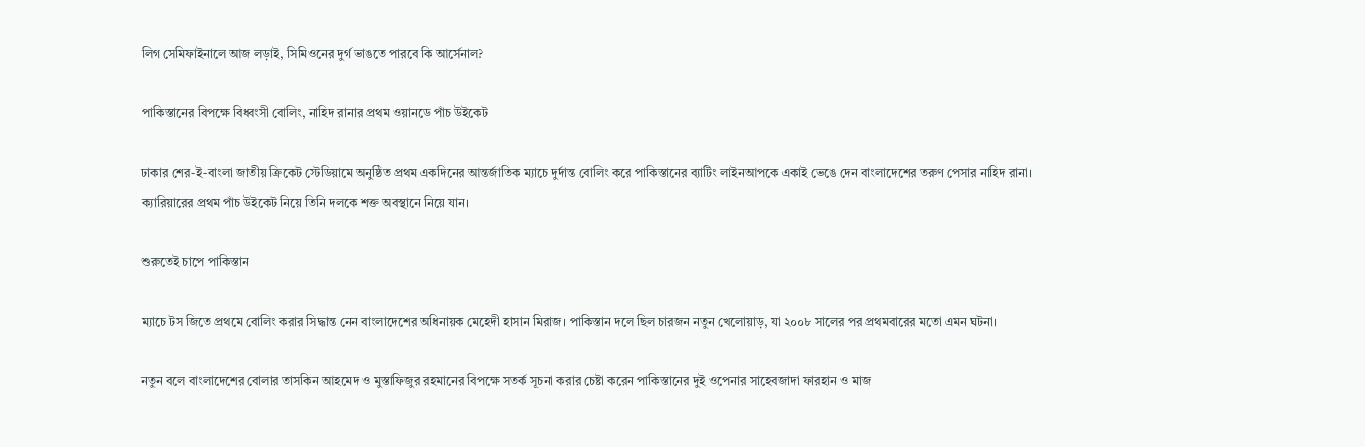লিগ সেমিফাইনালে আজ লড়াই, সিমিওনের দুর্গ ভাঙতে পারবে কি আর্সেনাল?

পাকিস্তানের বিপক্ষে বিধ্বংসী বোলিং, নাহিদ রানার প্রথম ওয়ানডে পাঁচ উইকেট

ঢাকার শের-ই-বাংলা জাতীয় ক্রিকেট স্টেডিয়ামে অনুষ্ঠিত প্রথম একদিনের আন্তর্জাতিক ম্যাচে দুর্দান্ত বোলিং করে পাকিস্তানের ব্যাটিং লাইনআপকে একাই ভেঙে দেন বাংলাদেশের তরুণ পেসার নাহিদ রানা। ক্যারিয়ারের প্রথম পাঁচ উইকেট নিয়ে তিনি দলকে শক্ত অবস্থানে নিয়ে যান।

শুরুতেই চাপে পাকিস্তান

ম্যাচে টস জিতে প্রথমে বোলিং করার সিদ্ধান্ত নেন বাংলাদেশের অধিনায়ক মেহেদী হাসান মিরাজ। পাকিস্তান দলে ছিল চারজন নতুন খেলোয়াড়, যা ২০০৮ সালের পর প্রথমবারের মতো এমন ঘটনা।

নতুন বলে বাংলাদেশের বোলার তাসকিন আহমেদ ও মুস্তাফিজুর রহমানের বিপক্ষে সতর্ক সূচনা করার চেষ্টা করেন পাকিস্তানের দুই ওপেনার সাহেবজাদা ফারহান ও মাজ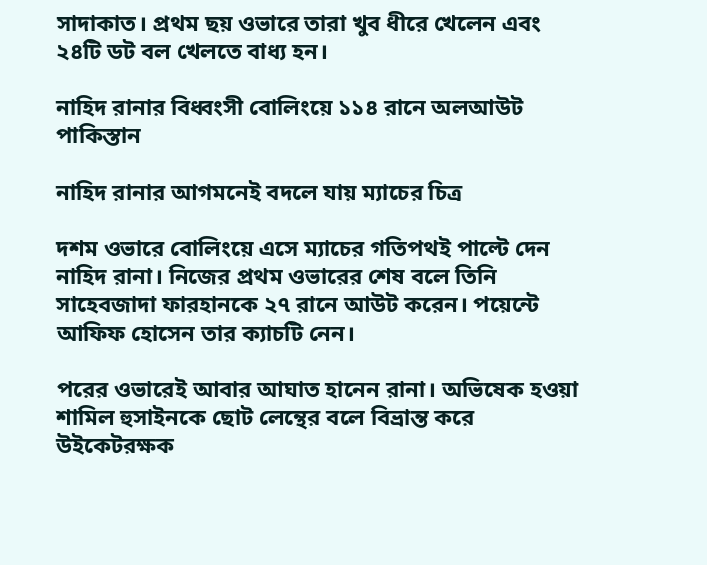সাদাকাত। প্রথম ছয় ওভারে তারা খুব ধীরে খেলেন এবং ২৪টি ডট বল খেলতে বাধ্য হন।

নাহিদ রানার বিধ্বংসী বোলিংয়ে ১১৪ রানে অলআউট পাকিস্তান

নাহিদ রানার আগমনেই বদলে যায় ম্যাচের চিত্র

দশম ওভারে বোলিংয়ে এসে ম্যাচের গতিপথই পাল্টে দেন নাহিদ রানা। নিজের প্রথম ওভারের শেষ বলে তিনি সাহেবজাদা ফারহানকে ২৭ রানে আউট করেন। পয়েন্টে আফিফ হোসেন তার ক্যাচটি নেন।

পরের ওভারেই আবার আঘাত হানেন রানা। অভিষেক হওয়া শামিল হুসাইনকে ছোট লেন্থের বলে বিভ্রান্ত করে উইকেটরক্ষক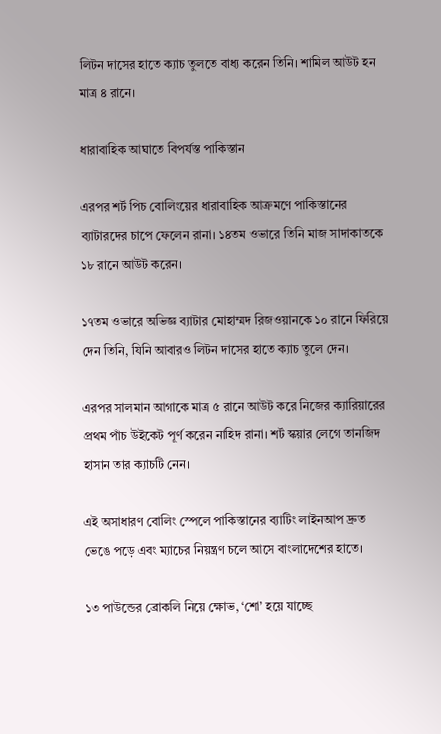লিটন দাসের হাতে ক্যাচ তুলতে বাধ্য করেন তিনি। শামিল আউট হন মাত্র ৪ রানে।

ধারাবাহিক আঘাতে বিপর্যস্ত পাকিস্তান

এরপর শর্ট পিচ বোলিংয়ের ধারাবাহিক আক্রমণে পাকিস্তানের ব্যাটারদের চাপে ফেলেন রানা। ১৪তম ওভারে তিনি মাজ সাদাকাতকে ১৮ রানে আউট করেন।

১৭তম ওভারে অভিজ্ঞ ব্যাটার মোহাম্মদ রিজওয়ানকে ১০ রানে ফিরিয়ে দেন তিনি, যিনি আবারও লিটন দাসের হাতে ক্যাচ তুলে দেন।

এরপর সালমান আগাকে মাত্র ৫ রানে আউট করে নিজের ক্যারিয়ারের প্রথম পাঁচ উইকেট পূর্ণ করেন নাহিদ রানা। শর্ট স্কয়ার লেগে তানজিদ হাসান তার ক্যাচটি নেন।

এই অসাধারণ বোলিং স্পেলে পাকিস্তানের ব্যাটিং লাইনআপ দ্রুত ভেঙে পড়ে এবং ম্যাচের নিয়ন্ত্রণ চলে আসে বাংলাদেশের হাতে।

১৩ পাউন্ডের ব্রোকলি নিয়ে ক্ষোভ, ‘শো’ হয়ে যাচ্ছে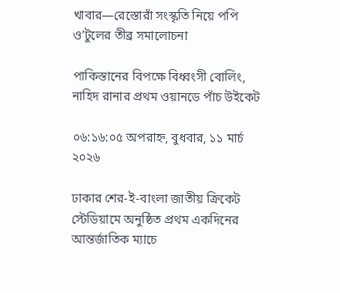খাবার—রেস্তোরাঁ সংস্কৃতি নিয়ে পপি ও’টুলের তীব্র সমালোচনা

পাকিস্তানের বিপক্ষে বিধ্বংসী বোলিং, নাহিদ রানার প্রথম ওয়ানডে পাঁচ উইকেট

০৬:১৬:০৫ অপরাহ্ন, বুধবার, ১১ মার্চ ২০২৬

ঢাকার শের-ই-বাংলা জাতীয় ক্রিকেট স্টেডিয়ামে অনুষ্ঠিত প্রথম একদিনের আন্তর্জাতিক ম্যাচে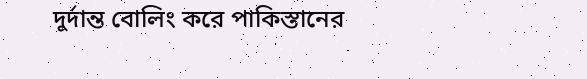দুর্দান্ত বোলিং করে পাকিস্তানের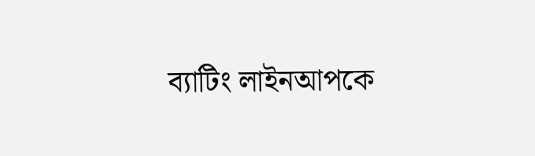ব্যাটিং লাইনআপকে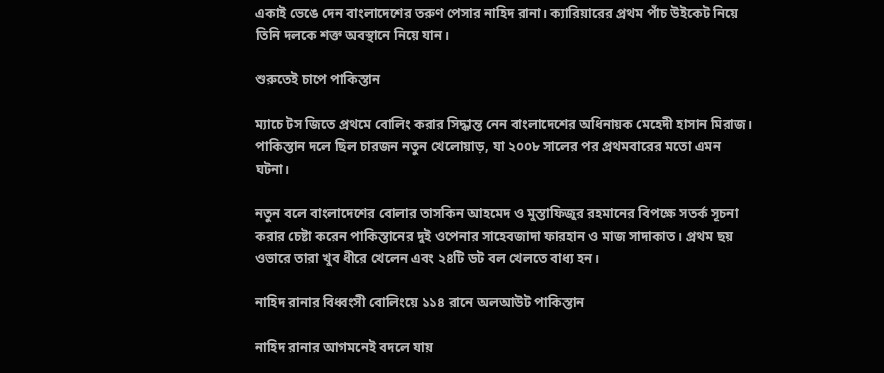একাই ভেঙে দেন বাংলাদেশের তরুণ পেসার নাহিদ রানা। ক্যারিয়ারের প্রথম পাঁচ উইকেট নিয়ে তিনি দলকে শক্ত অবস্থানে নিয়ে যান।

শুরুতেই চাপে পাকিস্তান

ম্যাচে টস জিতে প্রথমে বোলিং করার সিদ্ধান্ত নেন বাংলাদেশের অধিনায়ক মেহেদী হাসান মিরাজ। পাকিস্তান দলে ছিল চারজন নতুন খেলোয়াড়, যা ২০০৮ সালের পর প্রথমবারের মতো এমন ঘটনা।

নতুন বলে বাংলাদেশের বোলার তাসকিন আহমেদ ও মুস্তাফিজুর রহমানের বিপক্ষে সতর্ক সূচনা করার চেষ্টা করেন পাকিস্তানের দুই ওপেনার সাহেবজাদা ফারহান ও মাজ সাদাকাত। প্রথম ছয় ওভারে তারা খুব ধীরে খেলেন এবং ২৪টি ডট বল খেলতে বাধ্য হন।

নাহিদ রানার বিধ্বংসী বোলিংয়ে ১১৪ রানে অলআউট পাকিস্তান

নাহিদ রানার আগমনেই বদলে যায়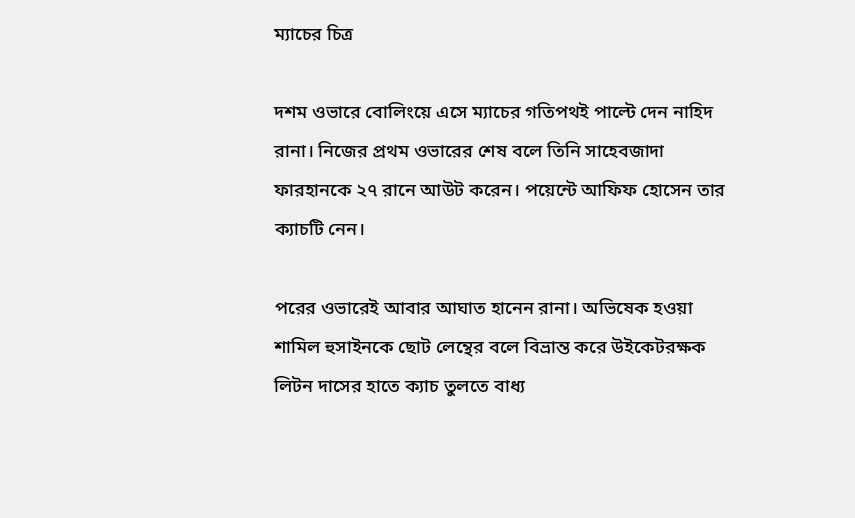ম্যাচের চিত্র

দশম ওভারে বোলিংয়ে এসে ম্যাচের গতিপথই পাল্টে দেন নাহিদ রানা। নিজের প্রথম ওভারের শেষ বলে তিনি সাহেবজাদা ফারহানকে ২৭ রানে আউট করেন। পয়েন্টে আফিফ হোসেন তার ক্যাচটি নেন।

পরের ওভারেই আবার আঘাত হানেন রানা। অভিষেক হওয়া শামিল হুসাইনকে ছোট লেন্থের বলে বিভ্রান্ত করে উইকেটরক্ষক লিটন দাসের হাতে ক্যাচ তুলতে বাধ্য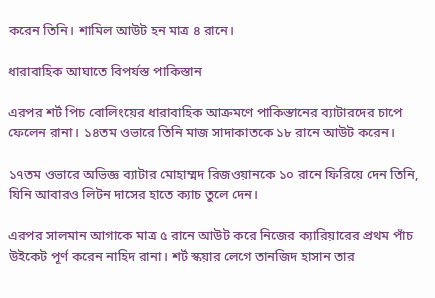করেন তিনি। শামিল আউট হন মাত্র ৪ রানে।

ধারাবাহিক আঘাতে বিপর্যস্ত পাকিস্তান

এরপর শর্ট পিচ বোলিংয়ের ধারাবাহিক আক্রমণে পাকিস্তানের ব্যাটারদের চাপে ফেলেন রানা। ১৪তম ওভারে তিনি মাজ সাদাকাতকে ১৮ রানে আউট করেন।

১৭তম ওভারে অভিজ্ঞ ব্যাটার মোহাম্মদ রিজওয়ানকে ১০ রানে ফিরিয়ে দেন তিনি, যিনি আবারও লিটন দাসের হাতে ক্যাচ তুলে দেন।

এরপর সালমান আগাকে মাত্র ৫ রানে আউট করে নিজের ক্যারিয়ারের প্রথম পাঁচ উইকেট পূর্ণ করেন নাহিদ রানা। শর্ট স্কয়ার লেগে তানজিদ হাসান তার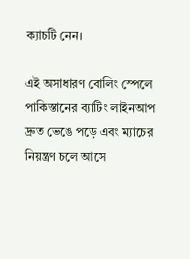ক্যাচটি নেন।

এই অসাধারণ বোলিং স্পেলে পাকিস্তানের ব্যাটিং লাইনআপ দ্রুত ভেঙে পড়ে এবং ম্যাচের নিয়ন্ত্রণ চলে আসে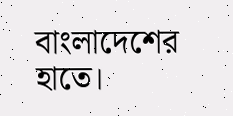বাংলাদেশের হাতে।